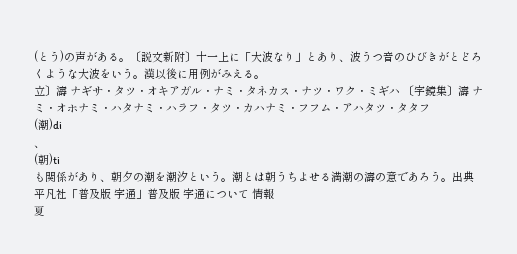(とう)の声がある。〔説文新附〕十一上に「大波なり」とあり、波うつ音のひびきがとどろくような大波をいう。漢以後に用例がみえる。
立〕濤 ナギサ・タツ・オキアガル・ナミ・タネカス・ナツ・ワク・ミギハ 〔字鏡集〕濤 ナミ・オホナミ・ハタナミ・ハラフ・タツ・カハナミ・フフム・アハタツ・タタフ
(潮)di
、
(朝)ti
も関係があり、朝夕の潮を潮汐という。潮とは朝うちよせる満潮の濤の意であろう。出典 平凡社「普及版 字通」普及版 字通について 情報
夏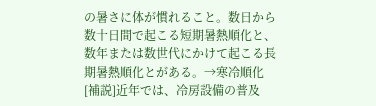の暑さに体が慣れること。数日から数十日間で起こる短期暑熱順化と、数年または数世代にかけて起こる長期暑熱順化とがある。→寒冷順化[補説]近年では、冷房設備の普及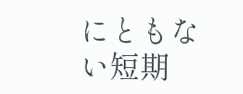にともない短期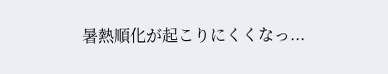暑熱順化が起こりにくくなっ...